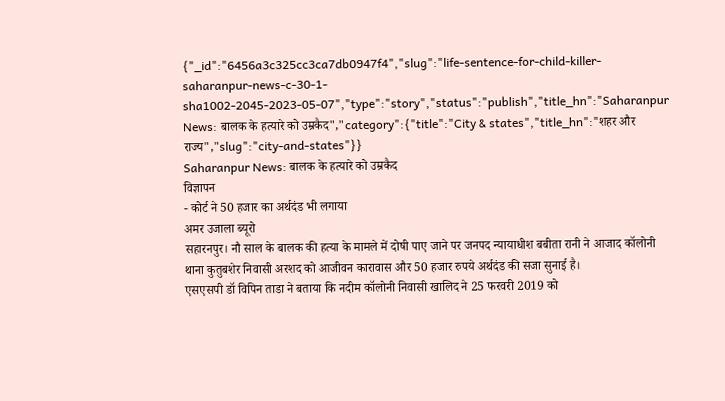{"_id":"6456a3c325cc3ca7db0947f4","slug":"life-sentence-for-child-killer-saharanpur-news-c-30-1-sha1002-2045-2023-05-07","type":"story","status":"publish","title_hn":"Saharanpur News: बालक के हत्यारे को उम्रकैद","category":{"title":"City & states","title_hn":"शहर और राज्य","slug":"city-and-states"}}
Saharanpur News: बालक के हत्यारे को उम्रकैद
विज्ञापन
- कोर्ट ने 50 हजार का अर्थदंड भी लगाया
अमर उजाला ब्यूरो
सहारनपुर। नौ साल के बालक की हत्या के मामले में दोषी पाए जाने पर जनपद न्यायाधीश बबीता रानी ने आजाद कॉलोनी थाना कुतुबशेर निवासी अरशद को आजीवन कारावास और 50 हजार रुपये अर्थदंड की सजा सुनाई है।
एसएसपी डॉ विपिन ताडा ने बताया कि नदीम कॉलोनी निवासी खालिद ने 25 फरवरी 2019 को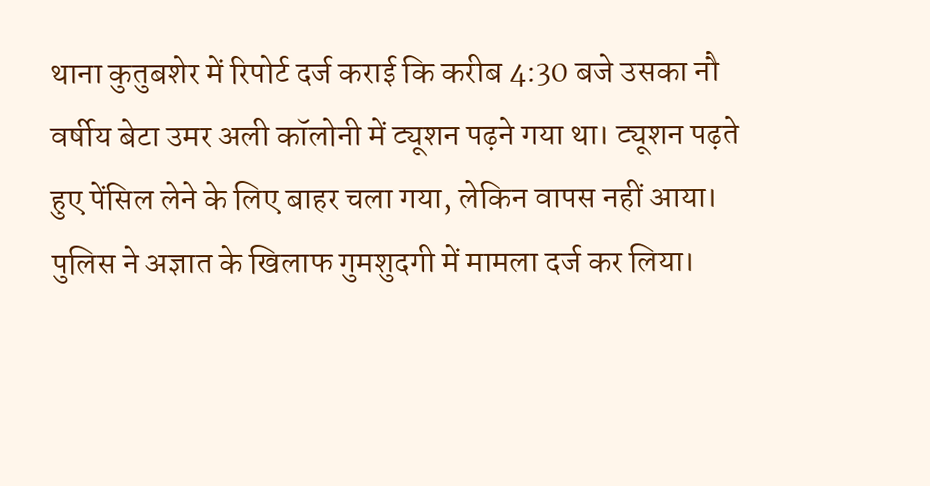थाना कुतुबशेर में रिपोर्ट दर्ज कराई कि करीब 4:30 बजे उसका नौ वर्षीय बेटा उमर अली कॉलोनी में ट्यूशन पढ़ने गया था। ट्यूशन पढ़ते हुए पेंसिल लेने के लिए बाहर चला गया, लेकिन वापस नहीं आया। पुलिस ने अज्ञात के खिलाफ गुमशुदगी में मामला दर्ज कर लिया।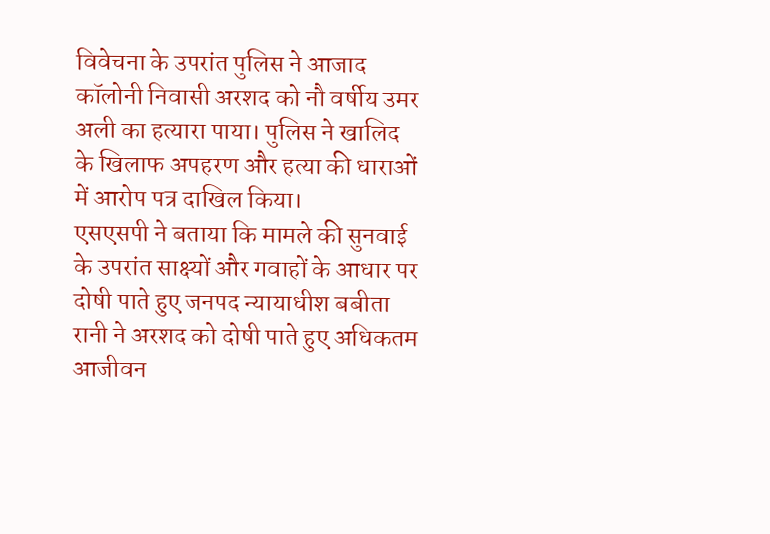विवेचना के उपरांत पुलिस ने आजाद कॉलोनी निवासी अरशद को नौ वर्षीय उमर अली का हत्यारा पाया। पुलिस ने खालिद के खिलाफ अपहरण और हत्या की धाराओं में आरोप पत्र दाखिल किया।
एसएसपी ने बताया कि मामले की सुनवाई के उपरांत साक्ष्यों और गवाहों के आधार पर दोषी पाते हुए जनपद न्यायाधीश बबीता रानी ने अरशद को दोषी पाते हुए अधिकतम आजीवन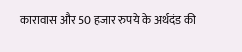कारावास और 50 हजार रुपये के अर्थदंड की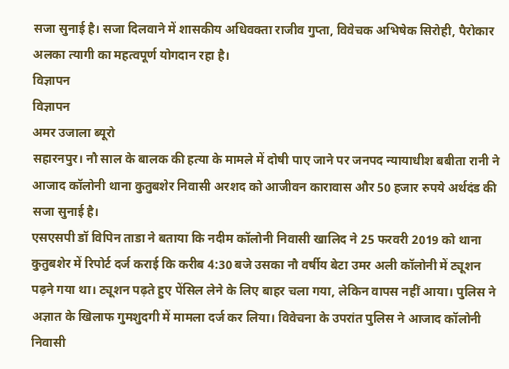सजा सुनाई है। सजा दिलवाने में शासकीय अधिवक्ता राजीव गुप्ता, विवेचक अभिषेक सिरोही, पैरोकार अलका त्यागी का महत्वपूर्ण योगदान रहा है।
विज्ञापन
विज्ञापन
अमर उजाला ब्यूरो
सहारनपुर। नौ साल के बालक की हत्या के मामले में दोषी पाए जाने पर जनपद न्यायाधीश बबीता रानी ने आजाद कॉलोनी थाना कुतुबशेर निवासी अरशद को आजीवन कारावास और 50 हजार रुपये अर्थदंड की सजा सुनाई है।
एसएसपी डॉ विपिन ताडा ने बताया कि नदीम कॉलोनी निवासी खालिद ने 25 फरवरी 2019 को थाना कुतुबशेर में रिपोर्ट दर्ज कराई कि करीब 4:30 बजे उसका नौ वर्षीय बेटा उमर अली कॉलोनी में ट्यूशन पढ़ने गया था। ट्यूशन पढ़ते हुए पेंसिल लेने के लिए बाहर चला गया, लेकिन वापस नहीं आया। पुलिस ने अज्ञात के खिलाफ गुमशुदगी में मामला दर्ज कर लिया। विवेचना के उपरांत पुलिस ने आजाद कॉलोनी निवासी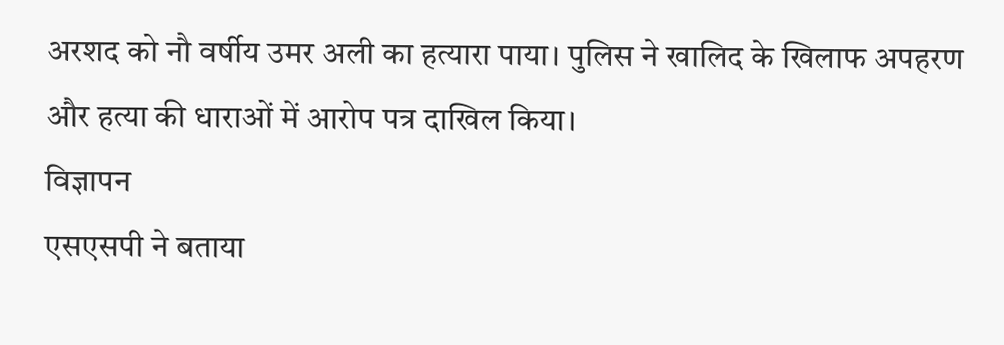अरशद को नौ वर्षीय उमर अली का हत्यारा पाया। पुलिस ने खालिद के खिलाफ अपहरण और हत्या की धाराओं में आरोप पत्र दाखिल किया।
विज्ञापन
एसएसपी ने बताया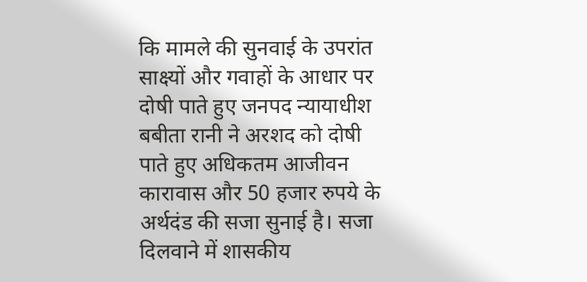कि मामले की सुनवाई के उपरांत साक्ष्यों और गवाहों के आधार पर दोषी पाते हुए जनपद न्यायाधीश बबीता रानी ने अरशद को दोषी पाते हुए अधिकतम आजीवन कारावास और 50 हजार रुपये के अर्थदंड की सजा सुनाई है। सजा दिलवाने में शासकीय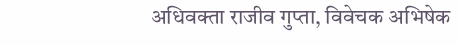अधिवक्ता राजीव गुप्ता, विवेचक अभिषेक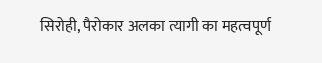सिरोही, पैरोकार अलका त्यागी का महत्वपूर्ण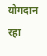योगदान रहा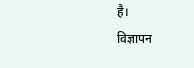है।
विज्ञापन